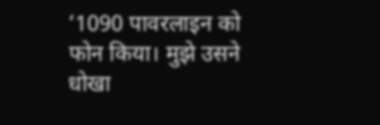‘1090 पावरलाइन को फोन किया। मुझे उसने धोखा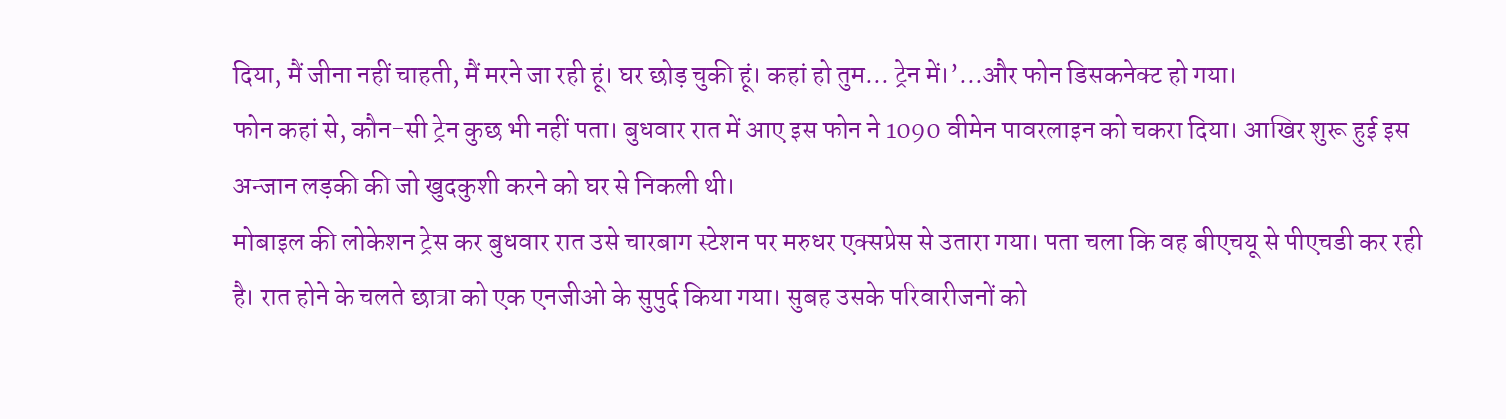दिया, मैं जीना नहीं चाहती, मैं मरने जा रही हूं। घर छोड़ चुकी हूं। कहां हो तुम... ट्रेन में।’...और फोन डिसकनेक्ट हो गया।
फोन कहां से, कौन-सी ट्रेन कुछ भी नहीं पता। बुधवार रात में आए इस फोन ने 1090 वीमेन पावरलाइन को चकरा दिया। आखिर शुरू हुई इस अन्जान लड़की की जो खुदकुशी करने को घर से निकली थी।
मोबाइल की लोकेशन ट्रेस कर बुधवार रात उसे चारबाग स्टेशन पर मरुधर एक्सप्रेस से उतारा गया। पता चला कि वह बीएचयू से पीएचडी कर रही है। रात होने के चलते छात्रा को एक एनजीओ के सुपुर्द किया गया। सुबह उसके परिवारीजनों को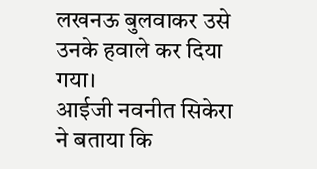लखनऊ बुलवाकर उसे उनके हवाले कर दिया गया।
आईजी नवनीत सिकेरा ने बताया कि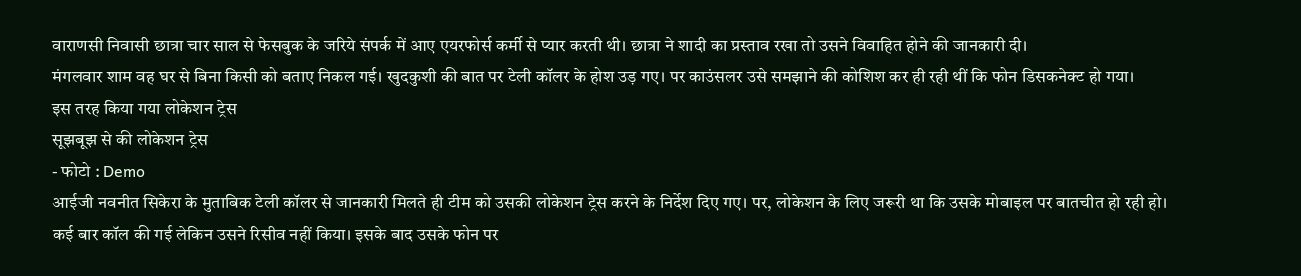वाराणसी निवासी छात्रा चार साल से फेसबुक के जरिये संपर्क में आए एयरफोर्स कर्मी से प्यार करती थी। छात्रा ने शादी का प्रस्ताव रखा तो उसने विवाहित होने की जानकारी दी।
मंगलवार शाम वह घर से बिना किसी को बताए निकल गई। खुदकुशी की बात पर टेली कॉलर के होश उड़ गए। पर काउंसलर उसे समझाने की कोशिश कर ही रही थीं कि फोन डिसकनेक्ट हो गया।
इस तरह किया गया लोकेशन ट्रेस
सूझबूझ से की लोकेशन ट्रेस
- फोटो : Demo
आईजी नवनीत सिकेरा के मुताबिक टेली कॉलर से जानकारी मिलते ही टीम को उसकी लोकेशन ट्रेस करने के निर्देश दिए गए। पर, लोकेशन के लिए जरूरी था कि उसके मोबाइल पर बातचीत हो रही हो।
कई बार कॉल की गई लेकिन उसने रिसीव नहीं किया। इसके बाद उसके फोन पर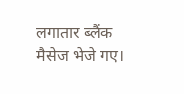लगातार ब्लैंक मैसेज भेजे गए।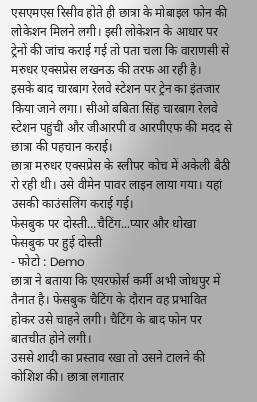एसएमएस रिसीव होते ही छात्रा के मोबाइल फोन की लोकेशन मिलने लगी। इसी लोकेशन के आधार पर ट्रेनों की जांच कराई गई तो पता चला कि वाराणसी से मरुधर एक्सप्रेस लखनऊ की तरफ आ रही है।
इसके बाद चारबाग रेलवे स्टेशन पर ट्रेन का इंतजार किया जाने लगा। सीओ बबिता सिंह चारबाग रेलवे स्टेशन पहुंची और जीआरपी व आरपीएफ की मदद से छात्रा की पहचान कराई।
छात्रा मरुधर एक्सप्रेस के स्लीपर कोच में अकेली बैठी रो रही थी। उसे वीमेन पावर लाइन लाया गया। यहां उसकी काउंसलिंग कराई गई।
फेसबुक पर दोस्ती...चैटिंग...प्यार और धोखा
फेसबुक पर हुई दोस्ती
- फोटो : Demo
छात्रा ने बताया कि एयरफोर्स कर्मी अभी जोधपुर में तैनात है। फेसबुक चैटिंग के दौरान वह प्रभावित होकर उसे चाहने लगी। चैटिंग के बाद फोन पर बातचीत होने लगी।
उससे शादी का प्रस्ताव रखा तो उसने टालने की कोशिश की। छात्रा लगातार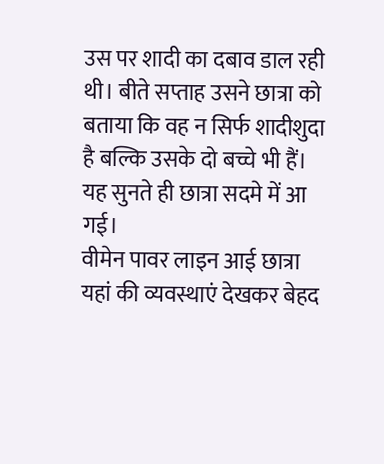उस पर शादी का दबाव डाल रही थी। बीते सप्ताह उसने छात्रा को बताया कि वह न सिर्फ शादीशुदा है बल्कि उसके दो बच्चे भी हैं। यह सुनते ही छात्रा सदमे में आ गई।
वीमेन पावर लाइन आई छात्रा यहां की व्यवस्थाएं देखकर बेहद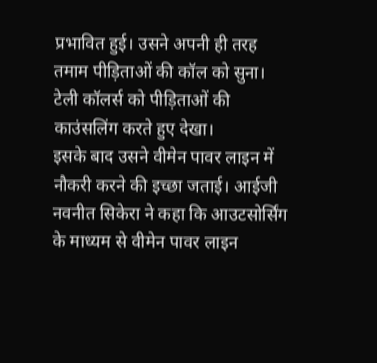प्रभावित हुई। उसने अपनी ही तरह तमाम पीड़िताओं की कॉल को सुना। टेली कॉलर्स को पीड़िताओं की काउंसलिंग करते हुए देखा।
इसके बाद उसने वीमेन पावर लाइन में नौकरी करने की इच्छा जताई। आईजी नवनीत सिकेरा ने कहा कि आउटसोर्सिंग के माध्यम से वीमेन पावर लाइन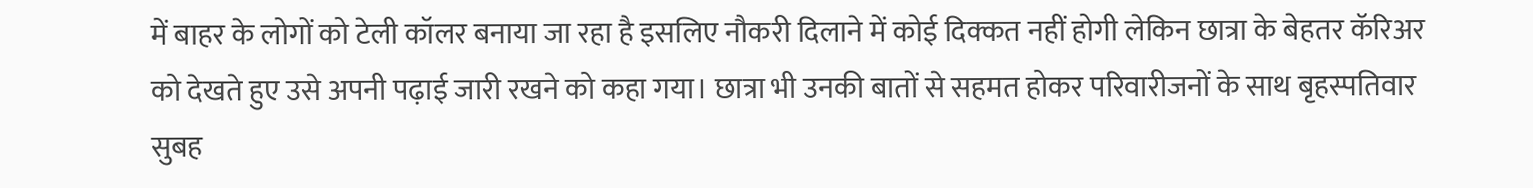में बाहर के लोगों को टेली कॉलर बनाया जा रहा है इसलिए नौकरी दिलाने में कोई दिक्कत नहीं होगी लेकिन छात्रा के बेहतर कॅरिअर को देखते हुए उसे अपनी पढ़ाई जारी रखने को कहा गया। छात्रा भी उनकी बातों से सहमत होकर परिवारीजनों के साथ बृहस्पतिवार सुबह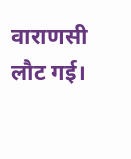वाराणसी लौट गई।